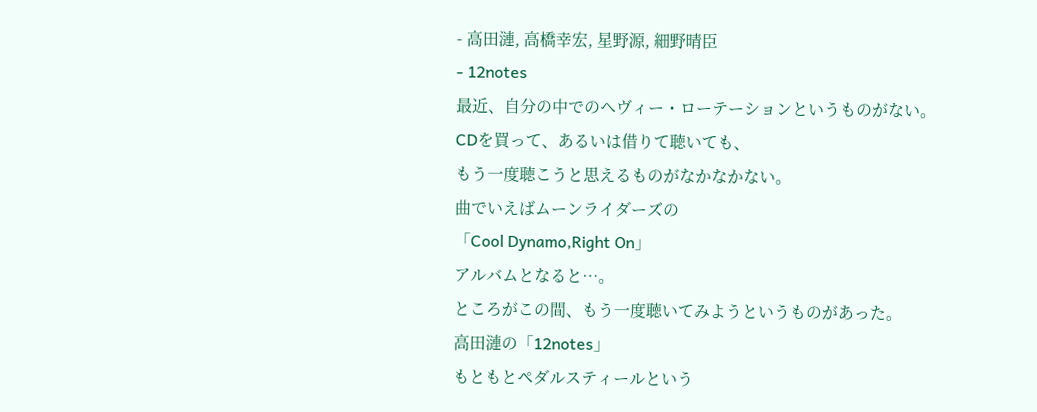- 高田漣, 高橋幸宏, 星野源, 細野晴臣
- 12notes
最近、自分の中でのヘヴィー・ローテーションというものがない。
CDを買って、あるいは借りて聴いても、
もう一度聴こうと思えるものがなかなかない。
曲でいえばムーンライダーズの
「Cool Dynamo,Right On」
アルバムとなると…。
ところがこの間、もう一度聴いてみようというものがあった。
高田漣の「12notes」
もともとペダルスティールという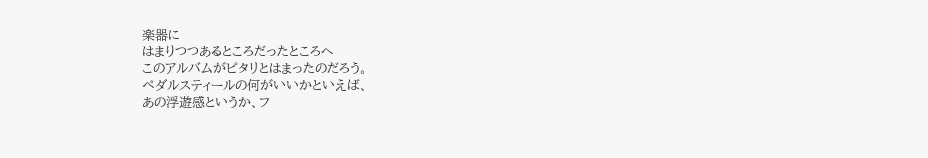楽器に
はまりつつあるところだったところへ
このアルバムがピタリとはまったのだろう。
ペダルスティールの何がいいかといえば、
あの浮遊感というか、フ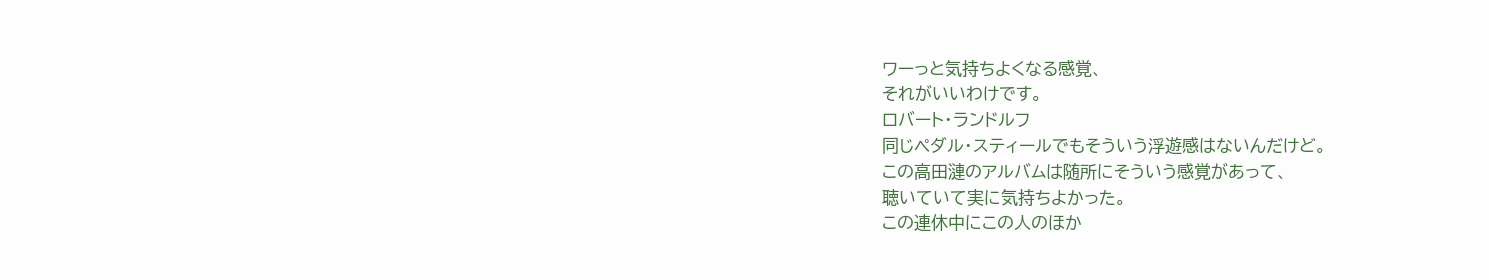ワーっと気持ちよくなる感覚、
それがいいわけです。
ロバート・ランドルフ
同じペダル・スティールでもそういう浮遊感はないんだけど。
この高田漣のアルバムは随所にそういう感覚があって、
聴いていて実に気持ちよかった。
この連休中にこの人のほか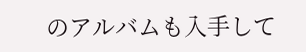のアルバムも入手して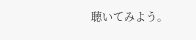聴いてみよう。